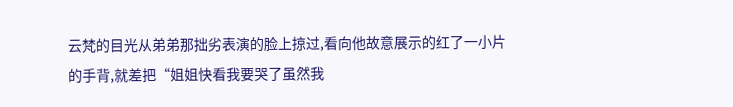云梵的目光从弟弟那拙劣表演的脸上掠过,看向他故意展示的红了一小片的手背,就差把“姐姐快看我要哭了虽然我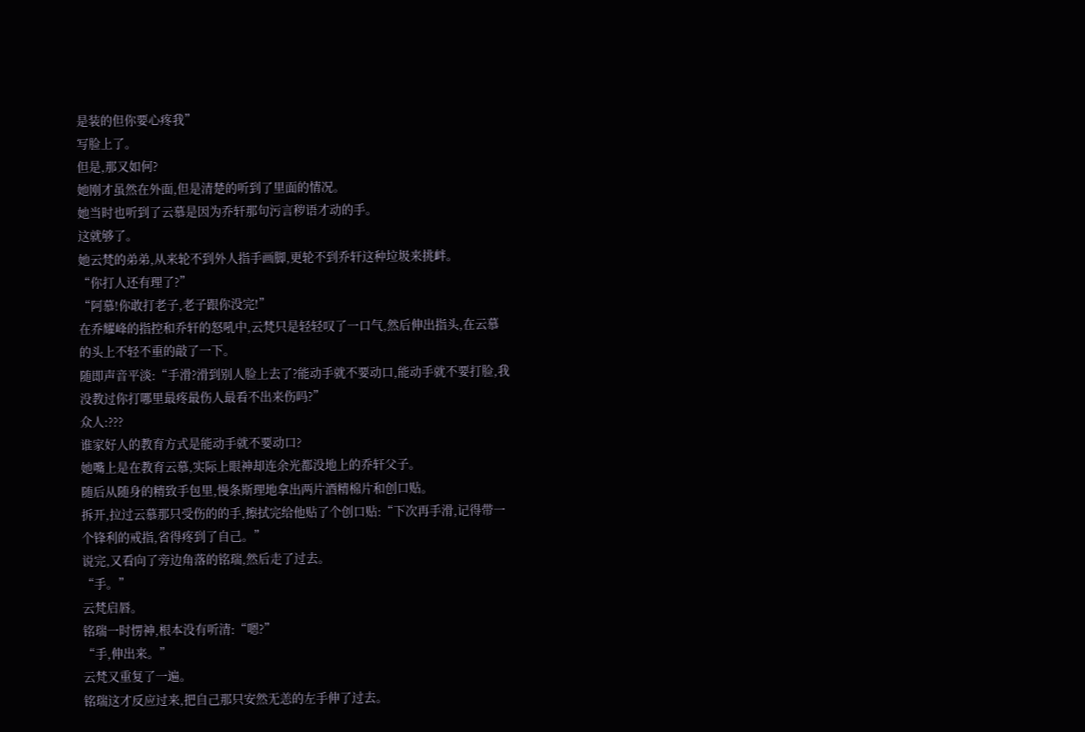是装的但你要心疼我”
写脸上了。
但是,那又如何?
她刚才虽然在外面,但是清楚的听到了里面的情况。
她当时也听到了云慕是因为乔轩那句污言秽语才动的手。
这就够了。
她云梵的弟弟,从来轮不到外人指手画脚,更轮不到乔轩这种垃圾来挑衅。
“你打人还有理了?”
“阿慕!你敢打老子,老子跟你没完!”
在乔耀峰的指控和乔轩的怒吼中,云梵只是轻轻叹了一口气,然后伸出指头,在云慕的头上不轻不重的敲了一下。
随即声音平淡:“手滑?滑到别人脸上去了?能动手就不要动口,能动手就不要打脸,我没教过你打哪里最疼最伤人最看不出来伤吗?”
众人:???
谁家好人的教育方式是能动手就不要动口?
她嘴上是在教育云慕,实际上眼神却连余光都没地上的乔轩父子。
随后从随身的精致手包里,慢条斯理地拿出两片酒精棉片和创口贴。
拆开,拉过云慕那只受伤的的手,擦拭完给他贴了个创口贴:“下次再手滑,记得带一个锋利的戒指,省得疼到了自己。”
说完,又看向了旁边角落的铭瑞,然后走了过去。
“手。”
云梵启唇。
铭瑞一时愣神,根本没有听清:“嗯?”
“手,伸出来。”
云梵又重复了一遍。
铭瑞这才反应过来,把自己那只安然无恙的左手伸了过去。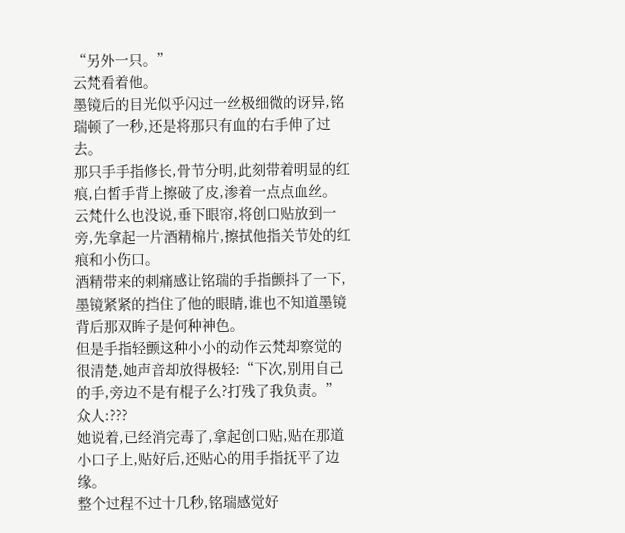“另外一只。”
云梵看着他。
墨镜后的目光似乎闪过一丝极细微的讶异,铭瑞顿了一秒,还是将那只有血的右手伸了过去。
那只手手指修长,骨节分明,此刻带着明显的红痕,白皙手背上擦破了皮,渗着一点点血丝。
云梵什么也没说,垂下眼帘,将创口贴放到一旁,先拿起一片酒精棉片,擦拭他指关节处的红痕和小伤口。
酒精带来的刺痛感让铭瑞的手指颤抖了一下,墨镜紧紧的挡住了他的眼睛,谁也不知道墨镜背后那双眸子是何种神色。
但是手指轻颤这种小小的动作云梵却察觉的很清楚,她声音却放得极轻:“下次,别用自己的手,旁边不是有棍子么?打残了我负责。”
众人:???
她说着,已经消完毒了,拿起创口贴,贴在那道小口子上,贴好后,还贴心的用手指抚平了边缘。
整个过程不过十几秒,铭瑞感觉好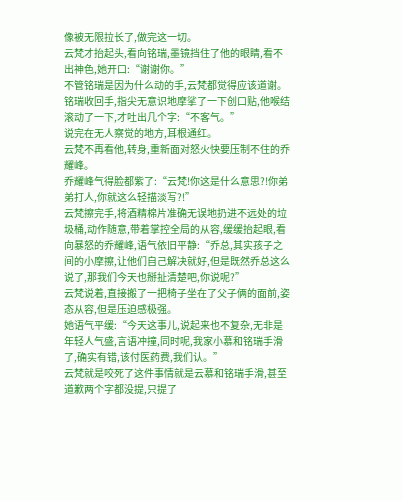像被无限拉长了,做完这一切。
云梵才抬起头,看向铭瑞,墨镜挡住了他的眼睛,看不出神色,她开口:“谢谢你。”
不管铭瑞是因为什么动的手,云梵都觉得应该道谢。
铭瑞收回手,指尖无意识地摩挲了一下创口贴,他喉结滚动了一下,才吐出几个字:“不客气。”
说完在无人察觉的地方,耳根通红。
云梵不再看他,转身,重新面对怒火快要压制不住的乔耀峰。
乔耀峰气得脸都紫了:“云梵!你这是什么意思?!你弟弟打人,你就这么轻描淡写?!”
云梵擦完手,将酒精棉片准确无误地扔进不远处的垃圾桶,动作随意,带着掌控全局的从容,缓缓抬起眼,看向暴怒的乔耀峰,语气依旧平静:“乔总,其实孩子之间的小摩擦,让他们自己解决就好,但是既然乔总这么说了,那我们今天也掰扯清楚吧,你说呢?”
云梵说着,直接搬了一把椅子坐在了父子俩的面前,姿态从容,但是压迫感极强。
她语气平缓:“今天这事儿,说起来也不复杂,无非是年轻人气盛,言语冲撞,同时呢,我家小慕和铭瑞手滑了,确实有错,该付医药费,我们认。”
云梵就是咬死了这件事情就是云慕和铭瑞手滑,甚至道歉两个字都没提,只提了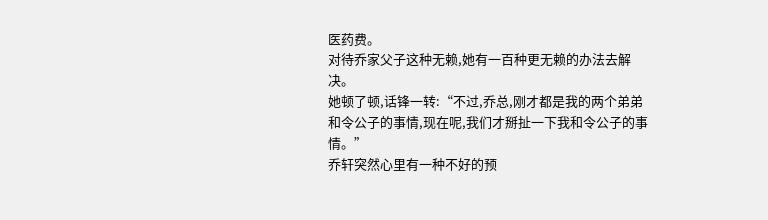医药费。
对待乔家父子这种无赖,她有一百种更无赖的办法去解决。
她顿了顿,话锋一转:“不过,乔总,刚才都是我的两个弟弟和令公子的事情,现在呢,我们才掰扯一下我和令公子的事情。”
乔轩突然心里有一种不好的预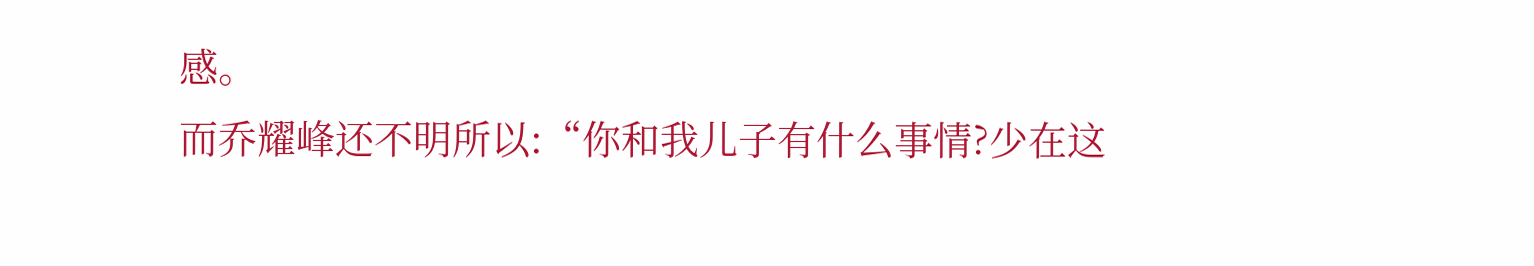感。
而乔耀峰还不明所以:“你和我儿子有什么事情?少在这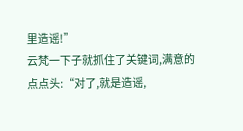里造谣!”
云梵一下子就抓住了关键词,满意的点点头:“对了,就是造谣,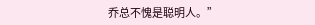乔总不愧是聪明人。”